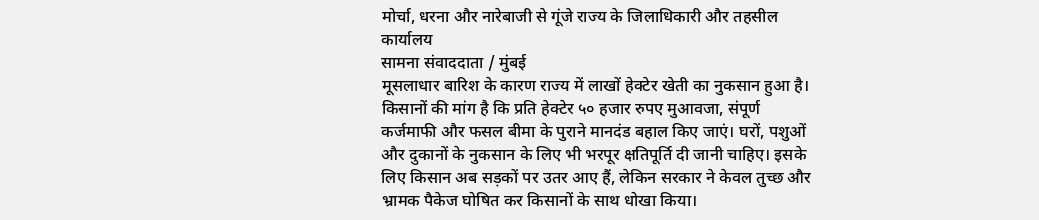मोर्चा, धरना और नारेबाजी से गूंजे राज्य के जिलाधिकारी और तहसील कार्यालय
सामना संवाददाता / मुंबई
मूसलाधार बारिश के कारण राज्य में लाखों हेक्टेर खेती का नुकसान हुआ है। किसानों की मांग है कि प्रति हेक्टेर ५० हजार रुपए मुआवजा, संपूर्ण कर्जमाफी और फसल बीमा के पुराने मानदंड बहाल किए जाएं। घरों, पशुओं और दुकानों के नुकसान के लिए भी भरपूर क्षतिपूर्ति दी जानी चाहिए। इसके लिए किसान अब सड़कों पर उतर आए हैं, लेकिन सरकार ने केवल तुच्छ और भ्रामक पैकेज घोषित कर किसानों के साथ धोखा किया।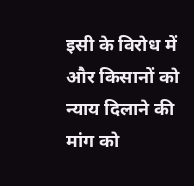इसी के विरोध में और किसानों को न्याय दिलाने की मांग को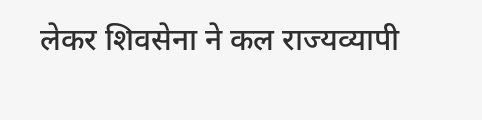लेकर शिवसेना ने कल राज्यव्यापी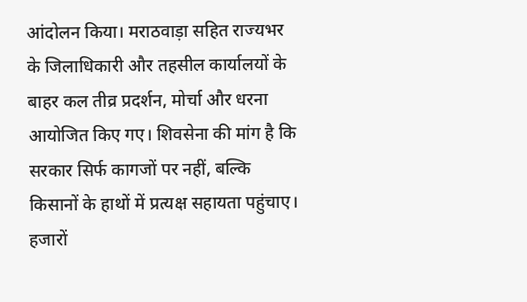आंदोलन किया। मराठवाड़ा सहित राज्यभर के जिलाधिकारी और तहसील कार्यालयों के बाहर कल तीव्र प्रदर्शन, मोर्चा और धरना आयोजित किए गए। शिवसेना की मांग है कि सरकार सिर्फ कागजों पर नहीं, बल्कि किसानों के हाथों में प्रत्यक्ष सहायता पहुंचाए।
हजारों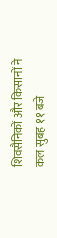शिवसैनिकों और किसानों ने कल सुबह ११ बजे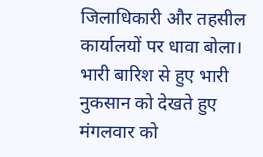जिलाधिकारी और तहसील कार्यालयों पर धावा बोला। भारी बारिश से हुए भारी नुकसान को देखते हुए मंगलवार को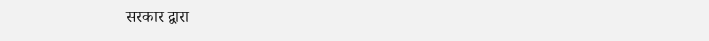सरकार द्वारा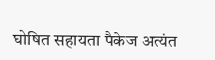घोषित सहायता पैकेज अत्यंत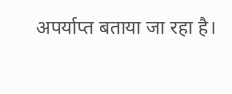अपर्याप्त बताया जा रहा है।